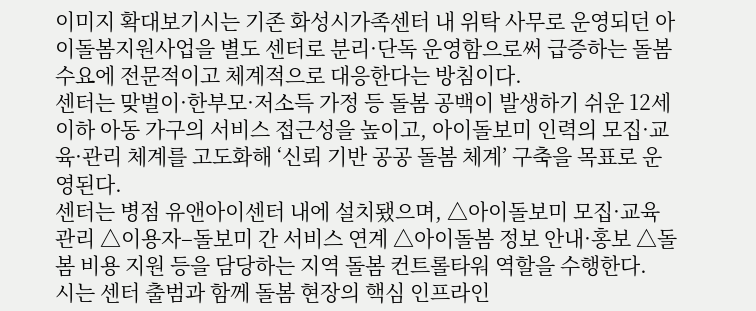이미지 확대보기시는 기존 화성시가족센터 내 위탁 사무로 운영되던 아이돌봄지원사업을 별도 센터로 분리·단독 운영함으로써 급증하는 돌봄 수요에 전문적이고 체계적으로 대응한다는 방침이다.
센터는 맞벌이·한부모·저소득 가정 등 돌봄 공백이 발생하기 쉬운 12세 이하 아동 가구의 서비스 접근성을 높이고, 아이돌보미 인력의 모집·교육·관리 체계를 고도화해 ‘신뢰 기반 공공 돌봄 체계’ 구축을 목표로 운영된다.
센터는 병점 유앤아이센터 내에 설치됐으며, △아이돌보미 모집·교육 관리 △이용자–돌보미 간 서비스 연계 △아이돌봄 정보 안내·홍보 △돌봄 비용 지원 등을 담당하는 지역 돌봄 컨트롤타워 역할을 수행한다.
시는 센터 출범과 함께 돌봄 현장의 핵심 인프라인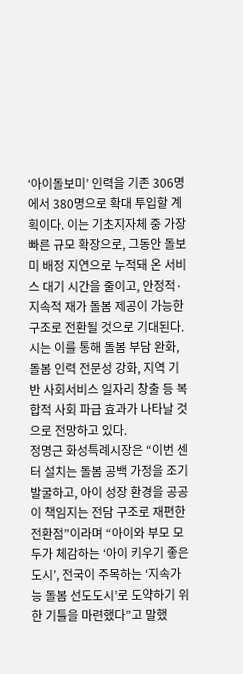‘아이돌보미’ 인력을 기존 306명에서 380명으로 확대 투입할 계획이다. 이는 기초지자체 중 가장 빠른 규모 확장으로, 그동안 돌보미 배정 지연으로 누적돼 온 서비스 대기 시간을 줄이고, 안정적·지속적 재가 돌봄 제공이 가능한 구조로 전환될 것으로 기대된다.
시는 이를 통해 돌봄 부담 완화, 돌봄 인력 전문성 강화, 지역 기반 사회서비스 일자리 창출 등 복합적 사회 파급 효과가 나타날 것으로 전망하고 있다.
정명근 화성특례시장은 “이번 센터 설치는 돌봄 공백 가정을 조기 발굴하고, 아이 성장 환경을 공공이 책임지는 전담 구조로 재편한 전환점”이라며 “아이와 부모 모두가 체감하는 ‘아이 키우기 좋은 도시’, 전국이 주목하는 ‘지속가능 돌봄 선도도시’로 도약하기 위한 기틀을 마련했다”고 말했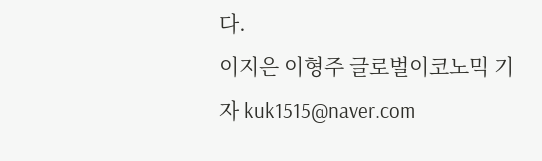다.
이지은 이형주 글로벌이코노믹 기자 kuk1515@naver.com